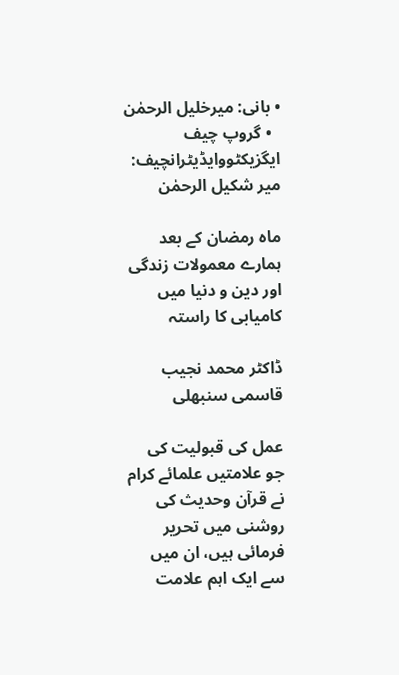• بانی: میرخلیل الرحمٰن
  • گروپ چیف ایگزیکٹووایڈیٹرانچیف: میر شکیل الرحمٰن

ماہ رمضان کے بعد ہمارے معمولات زندگی اور دین و دنیا میں کامیابی کا راستہ

ڈاکٹر محمد نجیب قاسمی سنبھلی

عمل کی قبولیت کی جو علامتیں علمائے کرام نے قرآن وحدیث کی روشنی میں تحریر فرمائی ہیں، ان میں سے ایک اہم علامت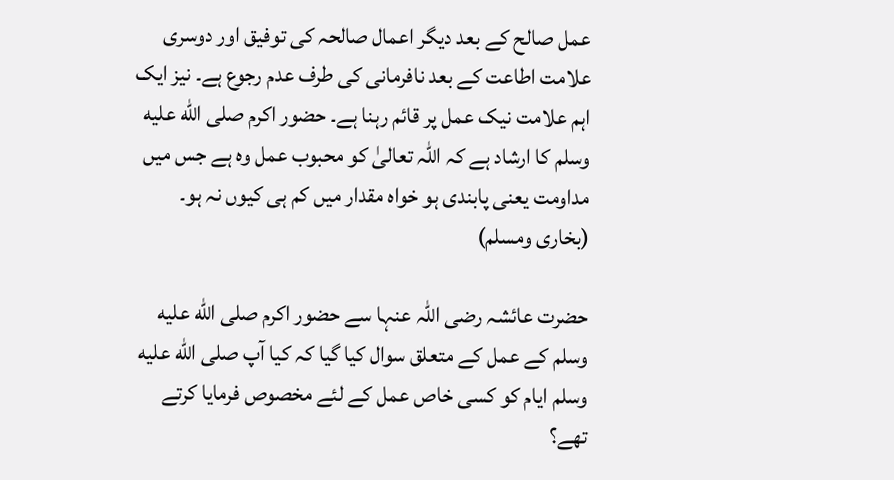عمل صالح کے بعد دیگر اعمال صالحہ کی توفیق اور دوسری علامت اطاعت کے بعد نافرمانی کی طرف عدم رجوع ہے۔ نیز ایک اہم علامت نیک عمل پر قائم رہنا ہے۔ حضور اکرم صلى الله عليه وسلم کا ارشاد ہے کہ اللہ تعالیٰ کو محبوب عمل وہ ہے جس میں مداومت یعنی پابندی ہو خواہ مقدار میں کم ہی کیوں نہ ہو۔ (بخاری ومسلم)

حضرت عائشہ رضی اللہ عنہا سے حضور اکرم صلى الله عليه وسلم کے عمل کے متعلق سوال کیا گیا کہ کیا آپ صلى الله عليه وسلم ایام کو کسی خاص عمل کے لئے مخصوص فرمایا کرتے تھے؟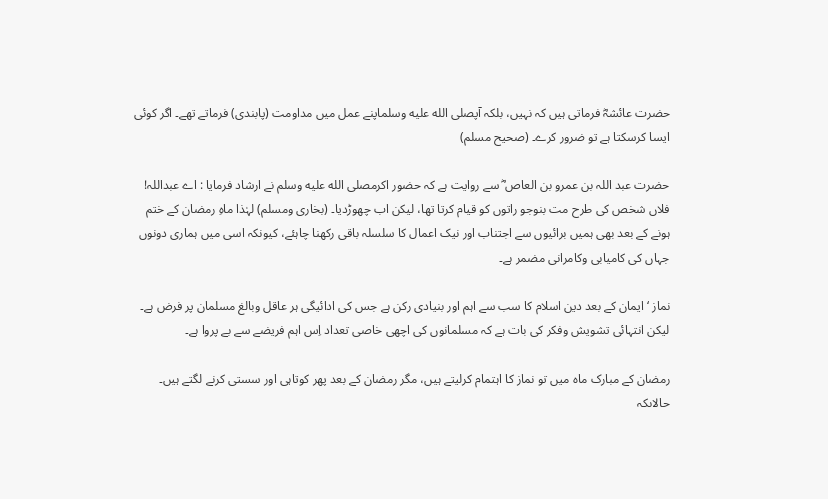حضرت عائشہؓ فرماتی ہیں کہ نہیں، بلکہ آپصلى الله عليه وسلماپنے عمل میں مداومت (پابندی) فرماتے تھے۔ اگر کوئی ایسا کرسکتا ہے تو ضرور کرے۔ (صحیح مسلم)

حضرت عبد اللہ بن عمرو بن العاص ؓ سے روایت ہے کہ حضور اکرمصلى الله عليه وسلم نے ارشاد فرمایا : اے عبداللہ! فلاں شخص کی طرح مت بنوجو راتوں کو قیام کرتا تھا، لیکن اب چھوڑدیا۔ (بخاری ومسلم) لہٰذا ماہِ رمضان کے ختم ہونے کے بعد بھی ہمیں برائیوں سے اجتناب اور نیک اعمال کا سلسلہ باقی رکھنا چاہئے، کیونکہ اسی میں ہماری دونوں جہاں کی کامیابی وکامرانی مضمر ہے۔

نماز ‘ ایمان کے بعد دین اسلام کا سب سے اہم اور بنیادی رکن ہے جس کی ادائیگی ہر عاقل وبالغ مسلمان پر فرض ہے۔ لیکن انتہائی تشویش وفکر کی بات ہے کہ مسلمانوں کی اچھی خاصی تعداد اِس اہم فریضے سے بے پروا ہے۔

رمضان کے مبارک ماہ میں تو نماز کا اہتمام کرلیتے ہیں، مگر رمضان کے بعد پھر کوتاہی اور سستی کرنے لگتے ہیں۔ حالاںکہ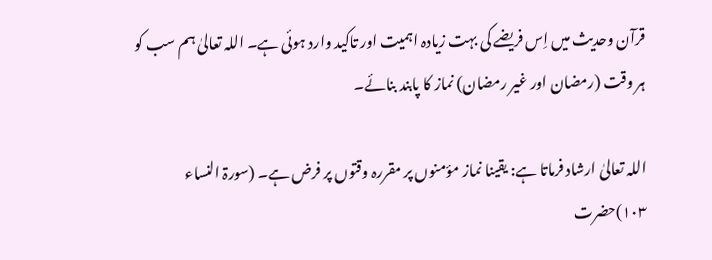قرآن وحدیث میں اِس فریضے کی بہت زیادہ اہمیت اور تاکید وارد ہوئی ہے۔ اللہ تعالیٰ ہم سب کو ہر وقت (رمضان اور غیر رمضان) نماز کا پابند بنائے۔

اللہ تعالیٰ ارشاد فرماتا ہے: یقینا نماز مؤمنوں پر مقررہ وقتوں پر فرض ہے۔ (سورۃ النساء ۱۰۳)حضرت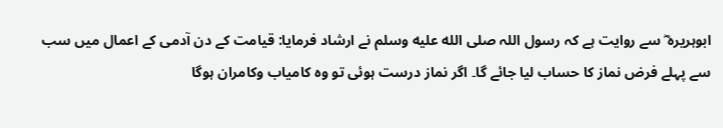ابوہریرہ ؓ سے روایت ہے کہ رسول اللہ صلى الله عليه وسلم نے ارشاد فرمایا: قیامت کے دن آدمی کے اعمال میں سب سے پہلے فرض نماز کا حساب لیا جائے گا۔ اگر نماز درست ہوئی تو وہ کامیاب وکامران ہوگا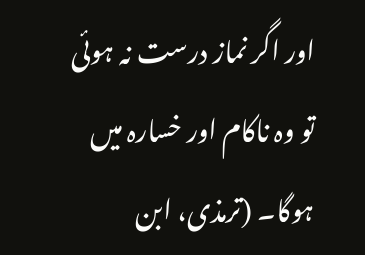اور اگر نماز درست نہ ہوئی تو وہ ناکام اور خسارہ میں ہوگا۔ (ترمذی، ابن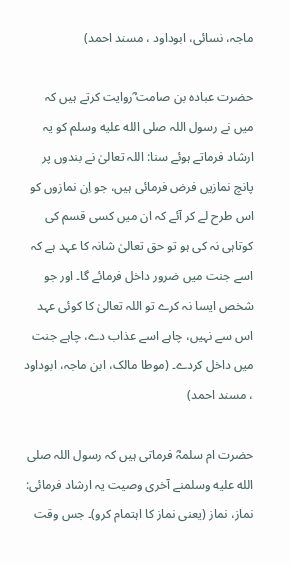ماجہ، نسائی، ابوداود ، مسند احمد)

حضرت عبادہ بن صامت ؓروایت کرتے ہیں کہ میں نے رسول اللہ صلى الله عليه وسلم کو یہ ارشاد فرماتے ہوئے سنا: اللہ تعالیٰ نے بندوں پر پانچ نمازیں فرض فرمائی ہیں، جو اِن نمازوں کو اس طرح لے کر آئے کہ ان میں کسی قسم کی کوتاہی نہ کی ہو تو حق تعالیٰ شانہ کا عہد ہے کہ اسے جنت میں ضرور داخل فرمائے گا۔ اور جو شخص ایسا نہ کرے تو اللہ تعالیٰ کا کوئی عہد اس سے نہیں، چاہے اسے عذاب دے، چاہے جنت میں داخل کردے۔ (موطا مالک، ابن ماجہ، ابوداود ، مسند احمد)

حضرت ام سلمہؓ فرماتی ہیں کہ رسول اللہ صلى الله عليه وسلمنے آخری وصیت یہ ارشاد فرمائی: نماز، نماز (یعنی نماز کا اہتمام کرو)۔ جس وقت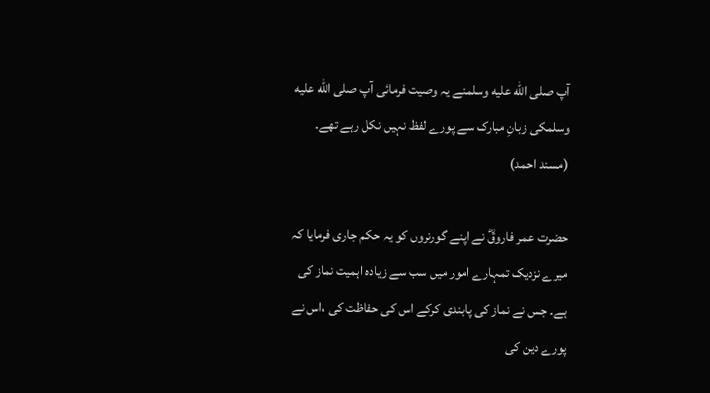آپ صلى الله عليه وسلمنے یہ وصیت فرمائی آپ صلى الله عليه وسلمکی زبانِ مبارک سے پورے لفظ نہیں نکل رہے تھے۔ (مسند احمد)

حضرت عمر فاروقؓ نے اپنے گورنروں کو یہ حکم جاری فرمایا کہ میرے نزدیک تمہارے امور میں سب سے زیادہ اہمیت نماز کی ہے۔ جس نے نماز کی پابندی کرکے اس کی حفاظت کی ،اس نے پورے دین کی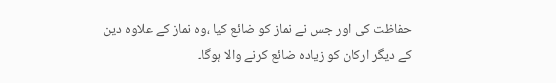حفاظت کی اور جس نے نماز کو ضائع کیا ،وہ نماز کے علاوہ دین کے دیگر ارکان کو زیادہ ضائع کرنے والا ہوگا۔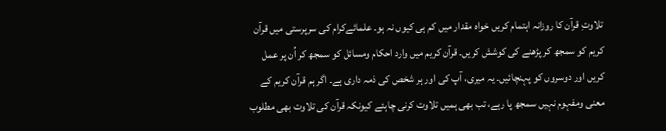تلاوتِ قرآن کا روزانہ اہتمام کریں خواہ مقدار میں کم ہی کیوں نہ ہو۔ علمائےکرام کی سرپرستی میں قرآن کریم کو سمجھ کر پڑھنے کی کوشش کریں۔ قرآن کریم میں وارد احکام ومسائل کو سمجھ کر اُن پر عمل کریں اور دوسروں کو پہنچائیں۔ یہ میری، آپ کی اور ہر شخص کی ذمہ داری ہے۔ اگر ہم قرآن کریم کے معنی ومفہوم نہیں سمجھ پا رہے، تب بھی ہمیں تلاوت کرنی چاہئے کیونکہ قرآن کی تلاوت بھی مطلوب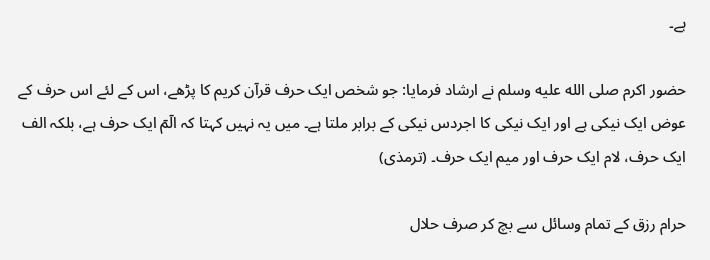ہے۔

حضور اکرم صلى الله عليه وسلم نے ارشاد فرمایا: جو شخص ایک حرف قرآن کریم کا پڑھے، اس کے لئے اس حرف کے عوض ایک نیکی ہے اور ایک نیکی کا اجردس نیکی کے برابر ملتا ہے۔ میں یہ نہیں کہتا کہ الٓمٓ ایک حرف ہے، بلکہ الف ایک حرف، لام ایک حرف اور میم ایک حرف۔ (ترمذی)

حرام رزق کے تمام وسائل سے بچ کر صرف حلال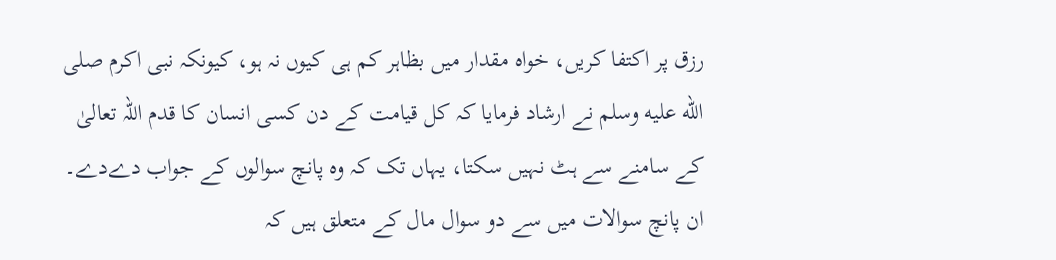رزق پر اکتفا کریں، خواہ مقدار میں بظاہر کم ہی کیوں نہ ہو، کیونکہ نبی اکرم صلى الله عليه وسلم نے ارشاد فرمایا کہ کل قیامت کے دن کسی انسان کا قدم اللہ تعالیٰ کے سامنے سے ہٹ نہیں سکتا، یہاں تک کہ وہ پانچ سوالوں کے جواب دےدے۔ ان پانچ سوالات میں سے دو سوال مال کے متعلق ہیں کہ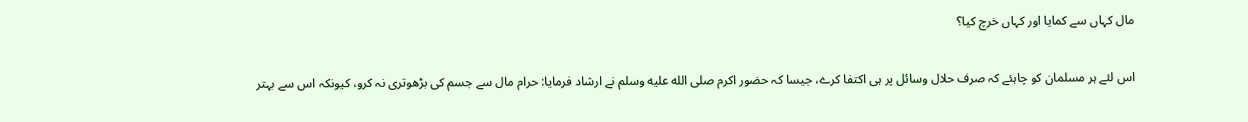مال کہاں سے کمایا اور کہاں خرچ کیا؟

اس لئے ہر مسلمان کو چاہئے کہ صرف حلال وسائل پر ہی اکتفا کرے، جیسا کہ حضور اکرم صلى الله عليه وسلم نے ارشاد فرمایا: حرام مال سے جسم کی بڑھوتری نہ کرو، کیونکہ اس سے بہتر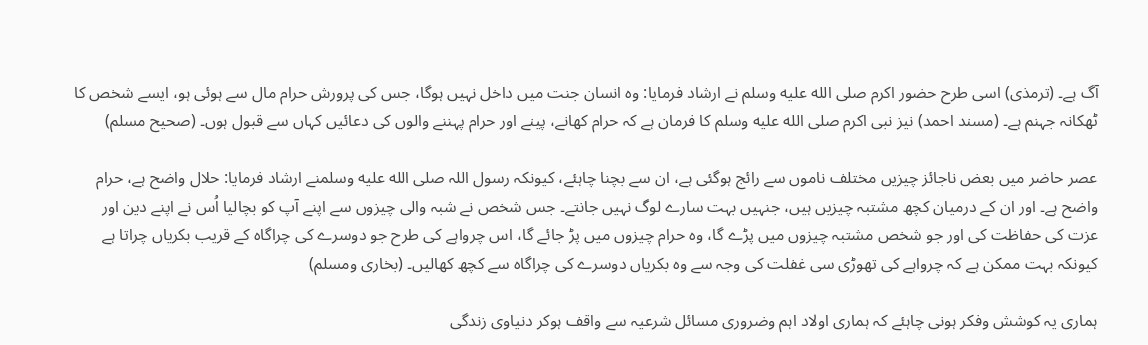آگ ہے۔ (ترمذی) اسی طرح حضور اکرم صلى الله عليه وسلم نے ارشاد فرمایا: وہ انسان جنت میں داخل نہیں ہوگا، جس کی پرورش حرام مال سے ہوئی ہو، ایسے شخص کا ٹھکانہ جہنم ہے۔ (مسند احمد) نیز نبی اکرم صلى الله عليه وسلم کا فرمان ہے کہ حرام کھانے، پینے اور حرام پہننے والوں کی دعائیں کہاں سے قبول ہوں۔ (صحیح مسلم)

عصر حاضر میں بعض ناجائز چیزیں مختلف ناموں سے رائج ہوگئی ہے، ان سے بچنا چاہئے، کیونکہ رسول اللہ صلى الله عليه وسلمنے ارشاد فرمایا: حلال واضح ہے، حرام واضح ہے۔ اور ان کے درمیان کچھ مشتبہ چیزیں ہیں، جنہیں بہت سارے لوگ نہیں جانتے۔ جس شخص نے شبہ والی چیزوں سے اپنے آپ کو بچالیا اُس نے اپنے دین اور عزت کی حفاظت کی اور جو شخص مشتبہ چیزوں میں پڑے گا، وہ حرام چیزوں میں پڑ جائے گا، اس چرواہے کی طرح جو دوسرے کی چراگاہ کے قریب بکریاں چراتا ہے کیونکہ بہت ممکن ہے کہ چرواہے کی تھوڑی سی غفلت کی وجہ سے وہ بکریاں دوسرے کی چراگاہ سے کچھ کھالیں۔ (بخاری ومسلم)

ہماری یہ کوشش وفکر ہونی چاہئے کہ ہماری اولاد اہم وضروری مسائل شرعیہ سے واقف ہوکر دنیاوی زندگی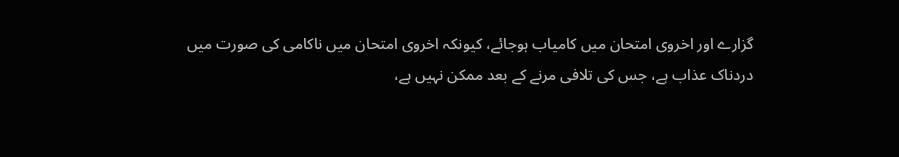گزارے اور اخروی امتحان میں کامیاب ہوجائے، کیونکہ اخروی امتحان میں ناکامی کی صورت میں دردناک عذاب ہے، جس کی تلافی مرنے کے بعد ممکن نہیں ہے،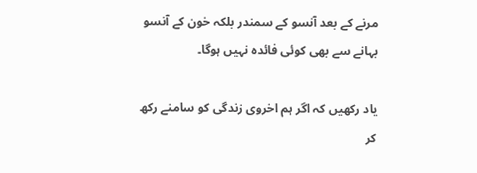مرنے کے بعد آنسو کے سمندر بلکہ خون کے آنسو بہانے سے بھی کوئی فائدہ نہیں ہوگا۔

یاد رکھیں کہ اگر ہم اخروی زندگی کو سامنے رکھ کر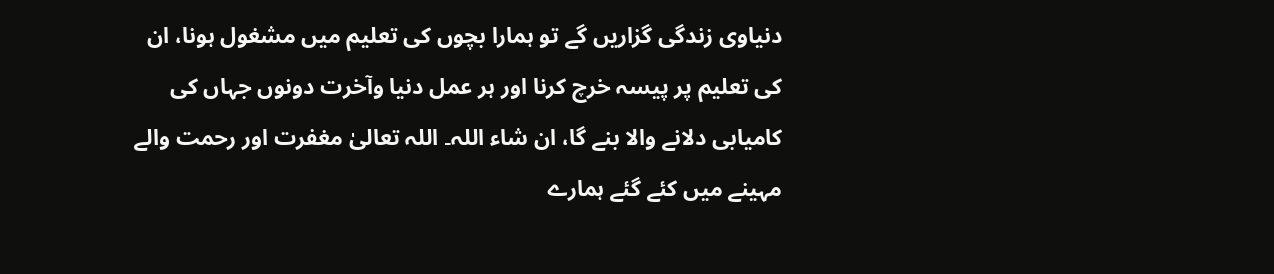دنیاوی زندگی گزاریں گے تو ہمارا بچوں کی تعلیم میں مشغول ہونا، ان کی تعلیم پر پیسہ خرچ کرنا اور ہر عمل دنیا وآخرت دونوں جہاں کی کامیابی دلانے والا بنے گا، ان شاء اللہ۔ اللہ تعالیٰ مغفرت اور رحمت والے مہینے میں کئے گئے ہمارے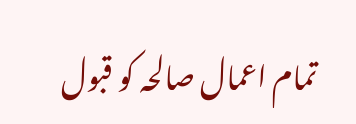تمام اعمال صالحہ کو قبول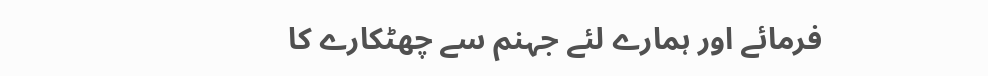فرمائے اور ہمارے لئے جہنم سے چھٹکارے کا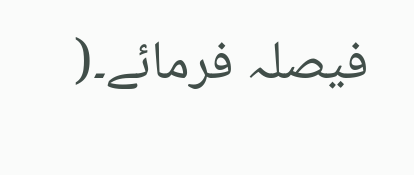فیصلہ فرمائے۔(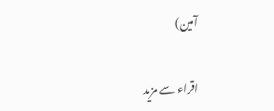آمین)

اقراء سے مزید